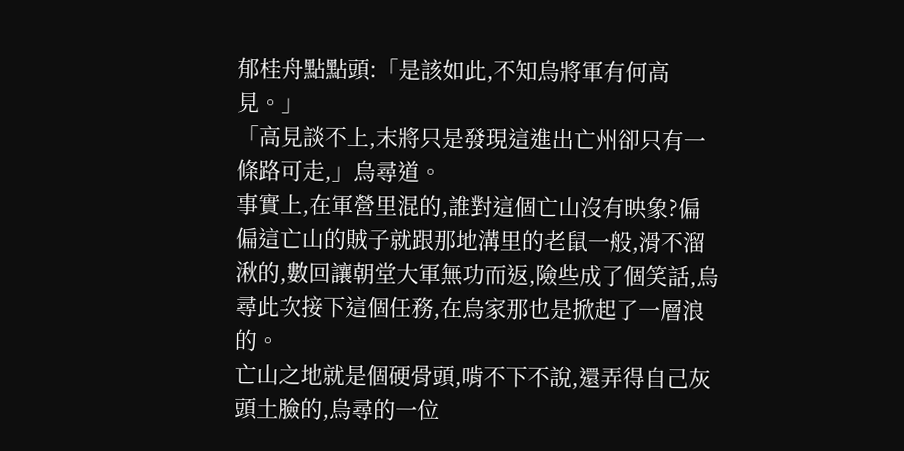郁桂舟點點頭:「是該如此,不知烏將軍有何高見。」
「高見談不上,末將只是發現這進出亡州卻只有一條路可走,」烏尋道。
事實上,在軍營里混的,誰對這個亡山沒有映象?偏偏這亡山的賊子就跟那地溝里的老鼠一般,滑不溜湫的,數回讓朝堂大軍無功而返,險些成了個笑話,烏尋此次接下這個任務,在烏家那也是掀起了一層浪的。
亡山之地就是個硬骨頭,啃不下不說,還弄得自己灰頭土臉的,烏尋的一位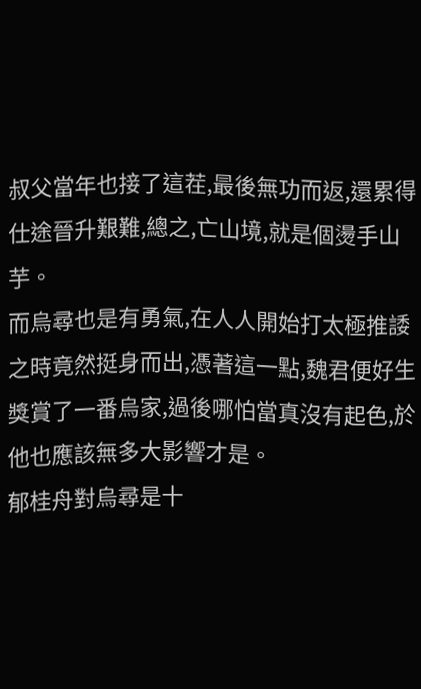叔父當年也接了這茬,最後無功而返,還累得仕途晉升艱難,總之,亡山境,就是個燙手山芋。
而烏尋也是有勇氣,在人人開始打太極推諉之時竟然挺身而出,憑著這一點,魏君便好生獎賞了一番烏家,過後哪怕當真沒有起色,於他也應該無多大影響才是。
郁桂舟對烏尋是十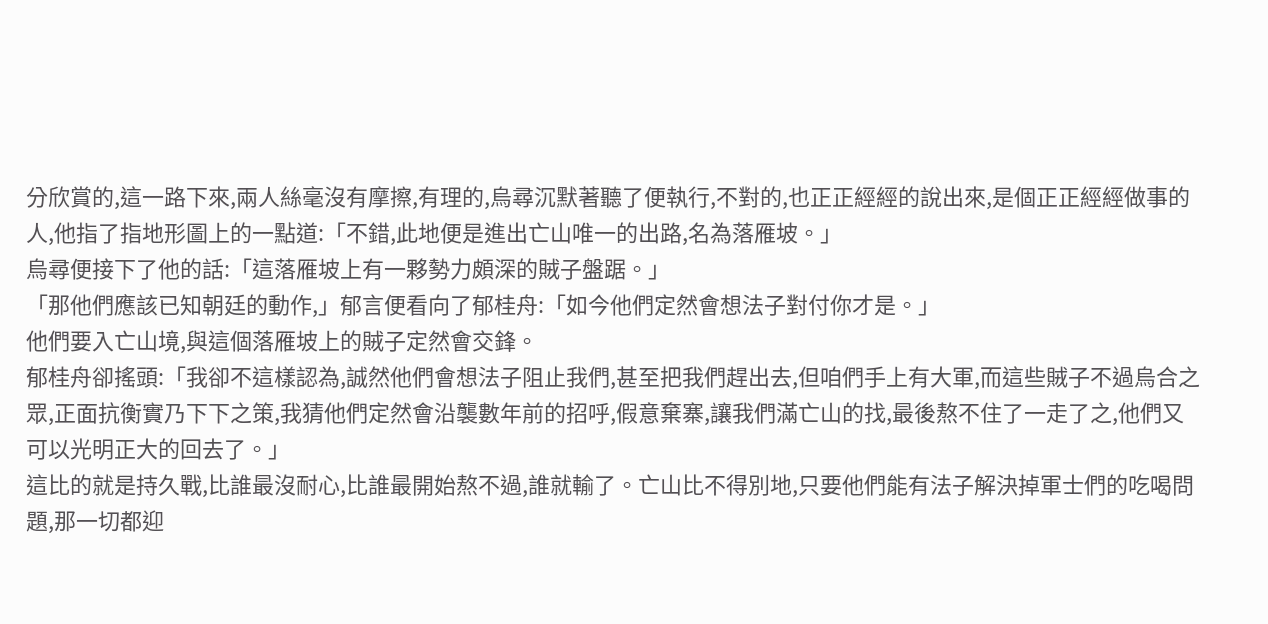分欣賞的,這一路下來,兩人絲毫沒有摩擦,有理的,烏尋沉默著聽了便執行,不對的,也正正經經的說出來,是個正正經經做事的人,他指了指地形圖上的一點道:「不錯,此地便是進出亡山唯一的出路,名為落雁坡。」
烏尋便接下了他的話:「這落雁坡上有一夥勢力頗深的賊子盤踞。」
「那他們應該已知朝廷的動作,」郁言便看向了郁桂舟:「如今他們定然會想法子對付你才是。」
他們要入亡山境,與這個落雁坡上的賊子定然會交鋒。
郁桂舟卻搖頭:「我卻不這樣認為,誠然他們會想法子阻止我們,甚至把我們趕出去,但咱們手上有大軍,而這些賊子不過烏合之眾,正面抗衡實乃下下之策,我猜他們定然會沿襲數年前的招呼,假意棄寨,讓我們滿亡山的找,最後熬不住了一走了之,他們又可以光明正大的回去了。」
這比的就是持久戰,比誰最沒耐心,比誰最開始熬不過,誰就輸了。亡山比不得別地,只要他們能有法子解決掉軍士們的吃喝問題,那一切都迎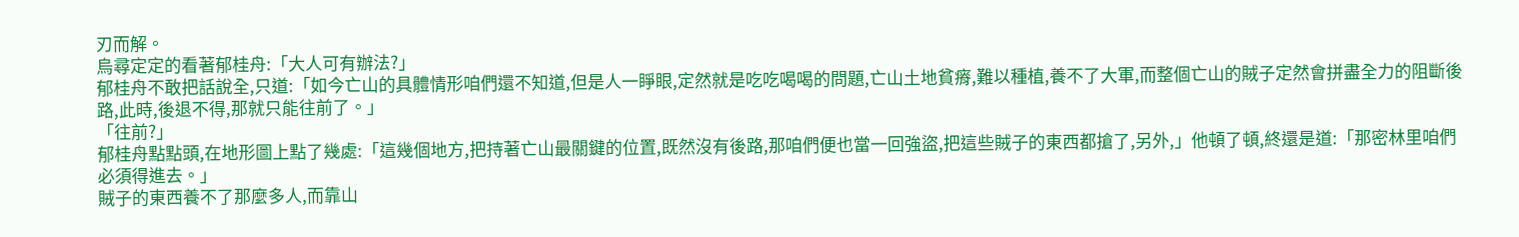刃而解。
烏尋定定的看著郁桂舟:「大人可有辦法?」
郁桂舟不敢把話說全,只道:「如今亡山的具體情形咱們還不知道,但是人一睜眼,定然就是吃吃喝喝的問題,亡山土地貧瘠,難以種植,養不了大軍,而整個亡山的賊子定然會拼盡全力的阻斷後路,此時,後退不得,那就只能往前了。」
「往前?」
郁桂舟點點頭,在地形圖上點了幾處:「這幾個地方,把持著亡山最關鍵的位置,既然沒有後路,那咱們便也當一回強盜,把這些賊子的東西都搶了,另外,」他頓了頓,終還是道:「那密林里咱們必須得進去。」
賊子的東西養不了那麼多人,而靠山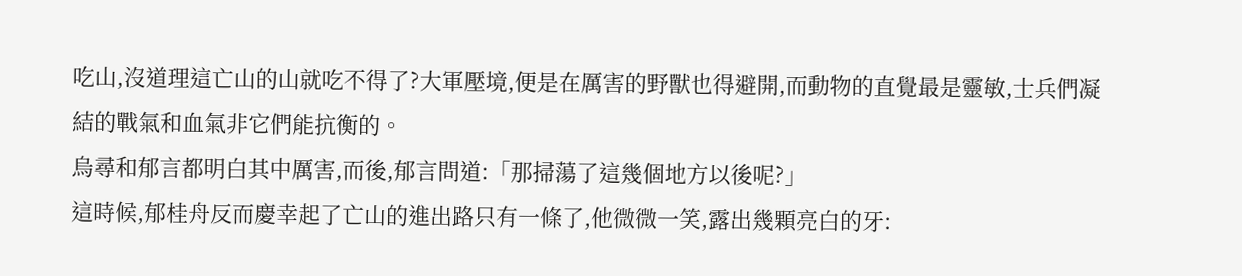吃山,沒道理這亡山的山就吃不得了?大軍壓境,便是在厲害的野獸也得避開,而動物的直覺最是靈敏,士兵們凝結的戰氣和血氣非它們能抗衡的。
烏尋和郁言都明白其中厲害,而後,郁言問道:「那掃蕩了這幾個地方以後呢?」
這時候,郁桂舟反而慶幸起了亡山的進出路只有一條了,他微微一笑,露出幾顆亮白的牙: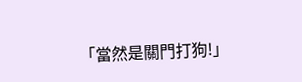「當然是關門打狗!」